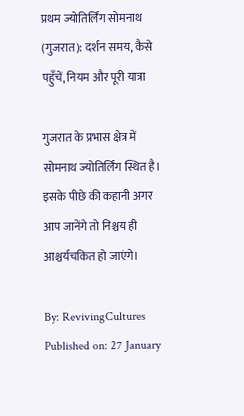प्रथम ज्योतिर्लिंग सोमनाथ (गुजरात): दर्शन समय, कैसे पहुँचें, नियम और पूरी यात्रा

गुजरात के प्रभास क्षेत्र में सोमनाथ ज्योतिर्लिंग स्थित है। इसके पीछे की कहानी अगर आप जानेंगे तो निश्चय ही आश्चर्यचकित हो जाएंगे।

By: RevivingCultures
Published on: 27 January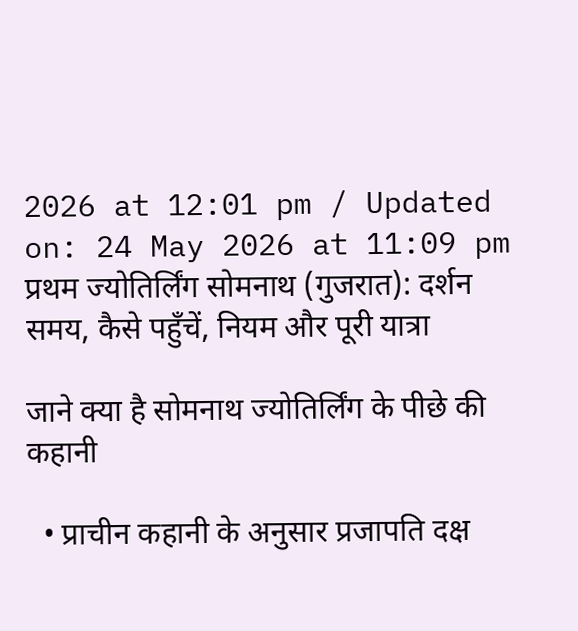2026 at 12:01 pm / Updated on: 24 May 2026 at 11:09 pm
प्रथम ज्योतिर्लिंग सोमनाथ (गुजरात): दर्शन समय, कैसे पहुँचें, नियम और पूरी यात्रा

जाने क्या है सोमनाथ ज्योतिर्लिंग के पीछे की कहानी

  • प्राचीन कहानी के अनुसार प्रजापति दक्ष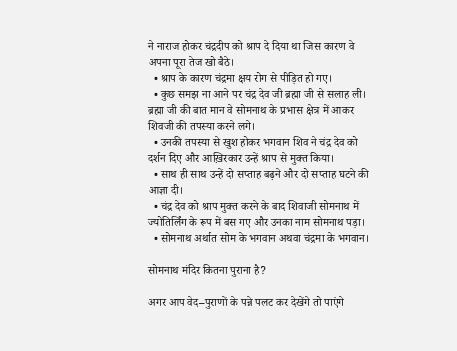ने नाराज होकर चंद्रदीप को श्राप दे दिया था जिस कारण वे अपना पूरा तेज खो बैठे।
  • श्राप के कारण चंद्रमा क्षय रोग से पीड़ित हो गए।
  • कुछ समझ ना आने पर चंद्र देव जी ब्रह्मा जी से सलाह ली। ब्रह्मा जी की बात मान वे सोमनाथ के प्रभास क्षेत्र में आकर शिवजी की तपस्या करने लगे।
  • उनकी तपस्या से खुश होकर भगवान शिव ने चंद्र देव को दर्शन दिए और आख़िरकार उन्हें श्राप से मुक्त किया।
  • साथ ही साथ उन्हें दो सप्ताह बढ़ने और दो सप्ताह घटने की आज्ञा दी।
  • चंद्र देव को श्राप मुक्त करने के बाद शिवाजी सोमनाथ में ज्योतिर्लिंग के रूप में बस गए और उनका नाम सोमनाथ पड़ा।
  • सोमनाथ अर्थात सोम के भगवान अथवा चंद्रमा के भगवान।

सोमनाथ मंदिर कितना पुराना है?

अगर आप वेद–पुराणों के पन्ने पलट कर देखेंगे तो पाएंगे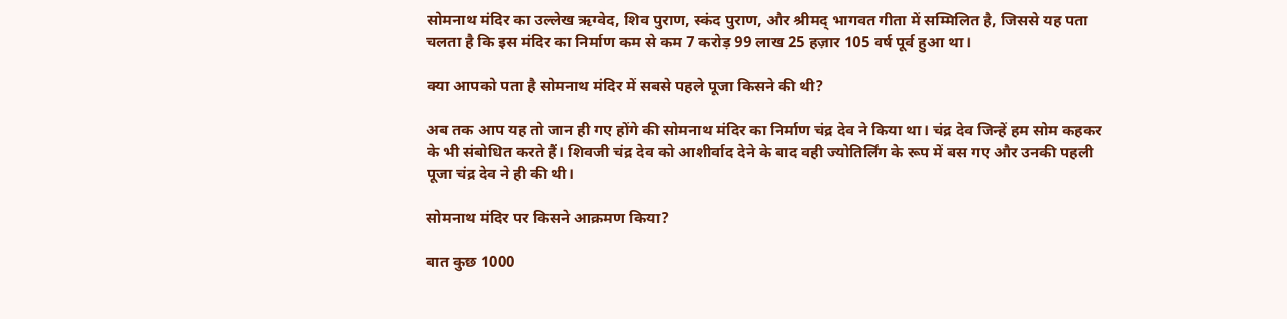सोमनाथ मंदिर का उल्लेख ऋग्वेद, शिव पुराण, स्कंद पुराण, और श्रीमद् भागवत गीता में सम्मिलित है, जिससे यह पता चलता है कि इस मंदिर का निर्माण कम से कम 7 करोड़ 99 लाख 25 हज़ार 105 वर्ष पूर्व हुआ था।

क्या आपको पता है सोमनाथ मंदिर में सबसे पहले पूजा किसने की थी?

अब तक आप यह तो जान ही गए होंगे की सोमनाथ मंदिर का निर्माण चंद्र देव ने किया था। चंद्र देव जिन्हें हम सोम कहकर के भी संबोधित करते हैं। शिवजी चंद्र देव को आशीर्वाद देने के बाद वही ज्योतिर्लिंग के रूप में बस गए और उनकी पहली पूजा चंद्र देव ने ही की थी।

सोमनाथ मंदिर पर किसने आक्रमण किया?

बात कुछ 1000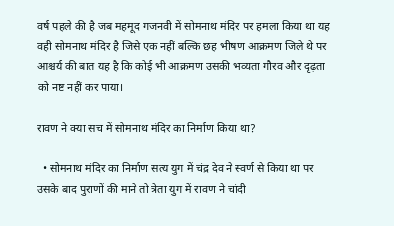वर्ष पहले की है जब महमूद गजनवी में सोमनाथ मंदिर पर हमला किया था यह वही सोमनाथ मंदिर है जिसे एक नहीं बल्कि छह भीषण आक्रमण जिले थे पर आश्चर्य की बात यह है कि कोई भी आक्रमण उसकी भव्यता गौरव और दृढ़ता को नष्ट नहीं कर पाया।

रावण ने क्या सच में सोमनाथ मंदिर का निर्माण किया था?

  • सोमनाथ मंदिर का निर्माण सत्य युग में चंद्र देव ने स्वर्ण से किया था पर उसके बाद पुराणों की माने तो त्रेता युग में रावण ने चांदी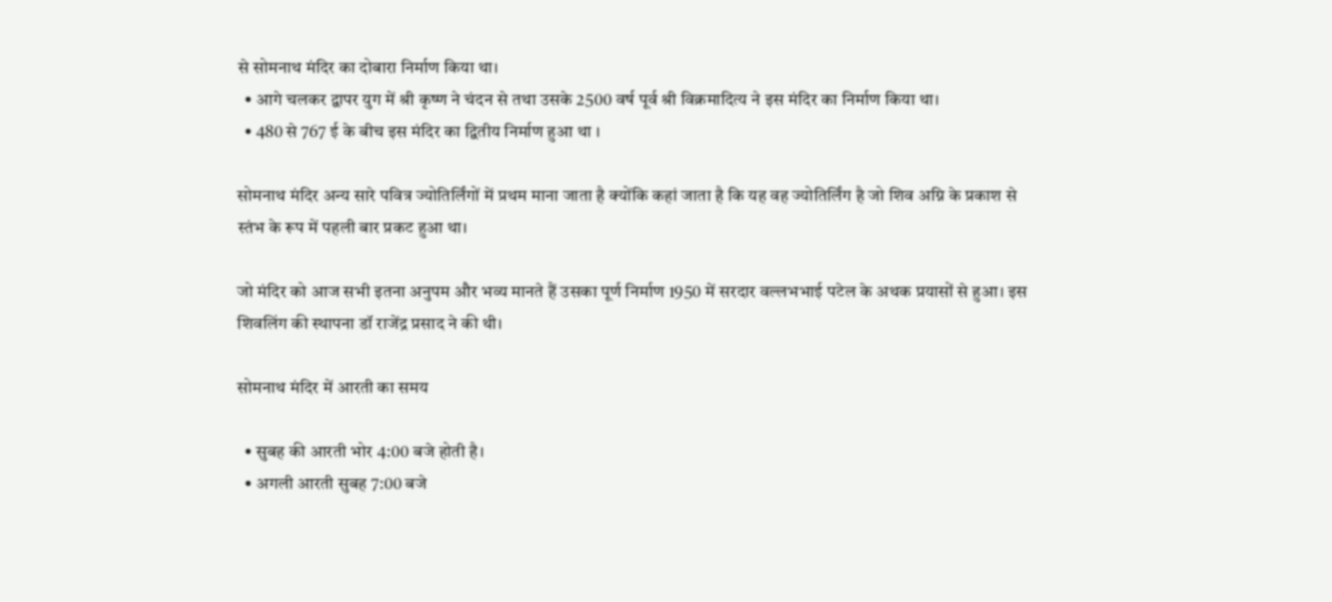से सोमनाथ मंदिर का दोबारा निर्माण किया था।
  • आगे चलकर द्वापर युग में श्री कृष्ण ने चंदन से तथा उसके 2500 वर्ष पूर्व श्री विक्रमादित्य ने इस मंदिर का निर्माण किया था।
  • 480 से 767 ई के बीच इस मंदिर का द्वितीय निर्माण हुआ था ।

सोमनाथ मंदिर अन्य सारे पवित्र ज्योतिर्लिंगों में प्रथम माना जाता है क्योंकि कहां जाता है कि यह वह ज्योतिर्लिंग है जो शिव अग्नि के प्रकाश से स्तंभ के रूप में पहली बार प्रकट हुआ था।

जो मंदिर को आज सभी इतना अनुपम और भव्य मानते हैं उसका पूर्ण निर्माण 1950 में सरदार वल्लभभाई पटेल के अथक प्रयासों से हुआ। इस शिवलिंग की स्थापना डॉ राजेंद्र प्रसाद ने की थी।

सोमनाथ मंदिर में आरती का समय

  • सुबह की आरती भोर 4:00 बजे होती है।
  • अगली आरती सुबह 7:00 बजे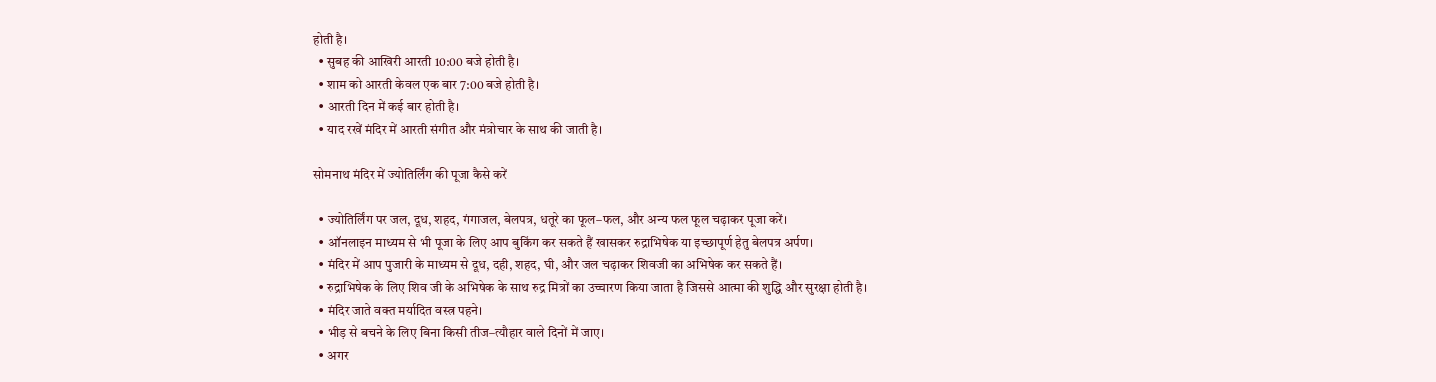होती है।
  • सुबह की आखिरी आरती 10:00 बजे होती है।
  • शाम को आरती केवल एक बार 7:00 बजे होती है।
  • आरती दिन में कई बार होती है।
  • याद रखें मंदिर में आरती संगीत और मंत्रोचार के साथ की जाती है।

सोमनाथ मंदिर में ज्योतिर्लिंग की पूजा कैसे करें

  • ज्योतिर्लिंग पर जल, दूध, शहद, गंगाजल, बेलपत्र, धतूरे का फूल–फल, और अन्य फल फूल चढ़ाकर पूजा करें।
  • ऑनलाइन माध्यम से भी पूजा के लिए आप बुकिंग कर सकते हैं खासकर रुद्राभिषेक या इच्छापूर्ण हेतु बेलपत्र अर्पण।
  • मंदिर में आप पुजारी के माध्यम से दूध, दही, शहद, घी, और जल चढ़ाकर शिवजी का अभिषेक कर सकते हैं।
  • रुद्राभिषेक के लिए शिव जी के अभिषेक के साथ रुद्र मित्रों का उच्चारण किया जाता है जिससे आत्मा की शुद्धि और सुरक्षा होती है।
  • मंदिर जाते वक्त मर्यादित वस्त्र पहने।
  • भीड़ से बचने के लिए बिना किसी तीज–त्यौहार वाले दिनों में जाए।
  • अगर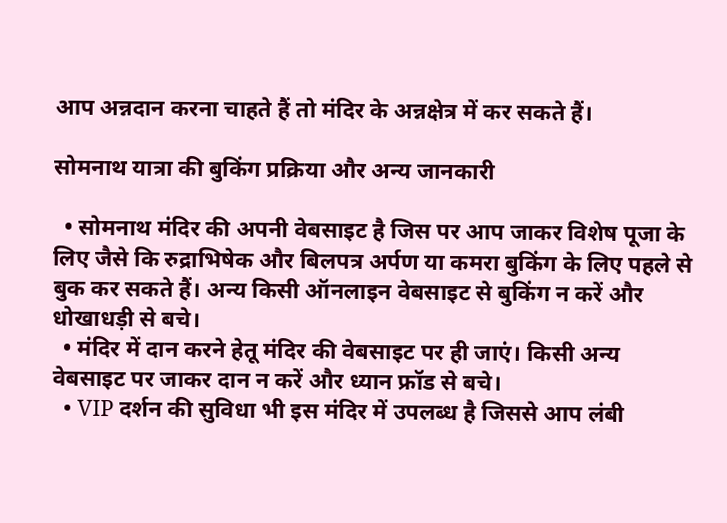आप अन्नदान करना चाहते हैं तो मंदिर के अन्नक्षेत्र में कर सकते हैं।

सोमनाथ यात्रा की बुकिंग प्रक्रिया और अन्य जानकारी

  • सोमनाथ मंदिर की अपनी वेबसाइट है जिस पर आप जाकर विशेष पूजा के लिए जैसे कि रुद्राभिषेक और बिलपत्र अर्पण या कमरा बुकिंग के लिए पहले से बुक कर सकते हैं। अन्य किसी ऑनलाइन वेबसाइट से बुकिंग न करें और धोखाधड़ी से बचे।
  • मंदिर में दान करने हेतू मंदिर की वेबसाइट पर ही जाएं। किसी अन्य वेबसाइट पर जाकर दान न करें और ध्यान फ्रॉड से बचे।
  • VIP दर्शन की सुविधा भी इस मंदिर में उपलब्ध है जिससे आप लंबी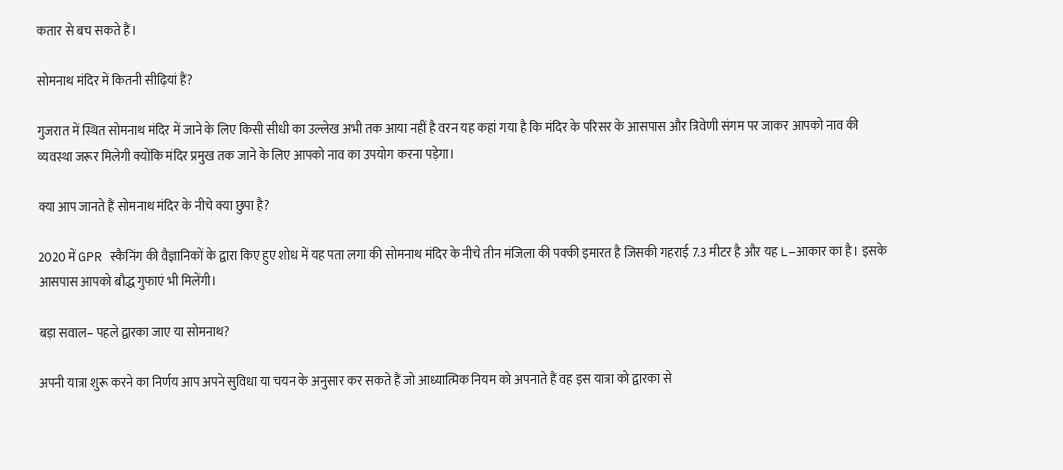कतार से बच सकते हैं।

सोमनाथ मंदिर में कितनी सीढ़ियां हैं?

गुजरात में स्थित सोमनाथ मंदिर में जाने के लिए किसी सीधी का उल्लेख अभी तक आया नहीं है वरन यह कहां गया है कि मंदिर के परिसर के आसपास और त्रिवेणी संगम पर जाकर आपको नाव की व्यवस्था जरूर मिलेगी क्योंकि मंदिर प्रमुख तक जाने के लिए आपको नाव का उपयोग करना पड़ेगा।

क्या आप जानते हैं सोमनाथ मंदिर के नीचे क्या छुपा है?

2020 में GPR स्कैनिंग की वैज्ञानिकों के द्वारा किए हुए शोध में यह पता लगा की सोमनाथ मंदिर के नीचे तीन मंजिला की पक्की इमारत है जिसकी गहराई 7.3 मीटर है और यह L–आकार का है। इसके आसपास आपको बौद्ध गुफाएं भी मिलेंगी।

बड़ा सवाल– पहले द्वारका जाए या सोमनाथ?

अपनी यात्रा शुरू करने का निर्णय आप अपने सुविधा या चयन के अनुसार कर सकते हैं जो आध्यात्मिक नियम को अपनाते हैं वह इस यात्रा को द्वारका से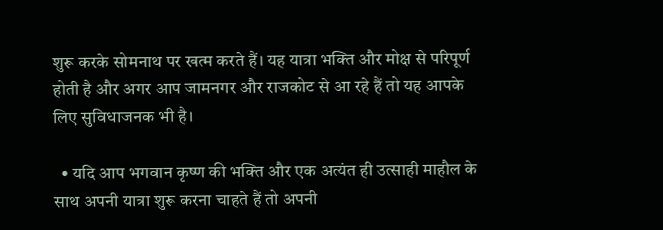शुरू करके सोमनाथ पर खत्म करते हैं। यह यात्रा भक्ति और मोक्ष से परिपूर्ण होती है और अगर आप जामनगर और राजकोट से आ रहे हैं तो यह आपके लिए सुविधाजनक भी है।

  • यदि आप भगवान कृष्ण की भक्ति और एक अत्यंत ही उत्साही माहौल के साथ अपनी यात्रा शुरू करना चाहते हैं तो अपनी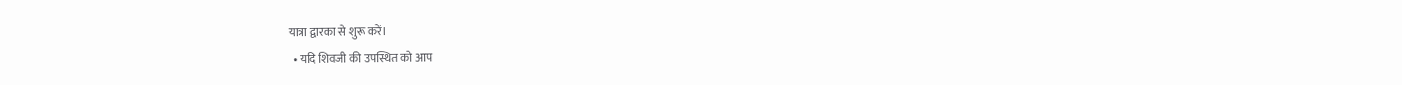यात्रा द्वारका से शुरू करें।
  • यदि शिवजी की उपस्थित को आप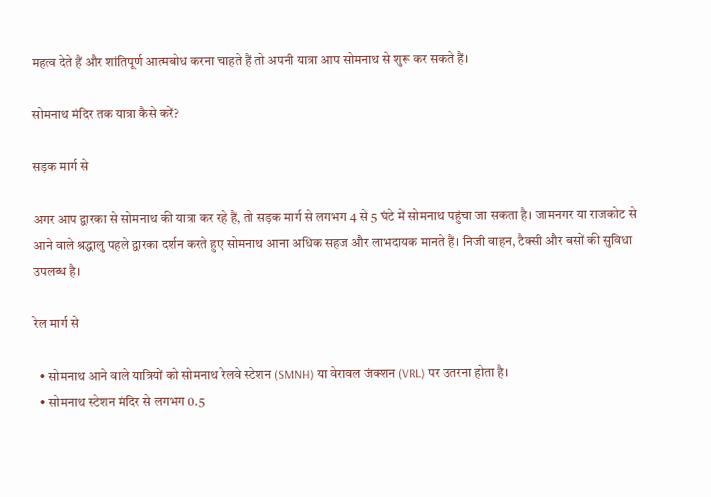महत्व देते हैं और शांतिपूर्ण आत्मबोध करना चाहते हैं तो अपनी यात्रा आप सोमनाथ से शुरू कर सकते हैं।

सोमनाथ मंदिर तक यात्रा कैसे करें?

सड़क मार्ग से

अगर आप द्वारका से सोमनाथ की यात्रा कर रहे हैं, तो सड़क मार्ग से लगभग 4 से 5 घंटे में सोमनाथ पहुंचा जा सकता है। जामनगर या राजकोट से आने वाले श्रद्धालु पहले द्वारका दर्शन करते हुए सोमनाथ आना अधिक सहज और लाभदायक मानते हैं। निजी वाहन, टैक्सी और बसों की सुविधा उपलब्ध है।

रेल मार्ग से

  • सोमनाथ आने वाले यात्रियों को सोमनाथ रेलवे स्टेशन (SMNH) या वेरावल जंक्शन (VRL) पर उतरना होता है।
  • सोमनाथ स्टेशन मंदिर से लगभग 0.5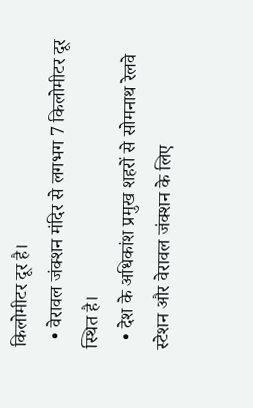किलोमीटर दूर है।
  • वेरावल जंक्शन मंदिर से लगभग 7 किलोमीटर दूर स्थित है।
  • देश के अधिकांश प्रमुख शहरों से सोमनाथ रेलवे स्टेशन और वेरावल जंक्शन के लिए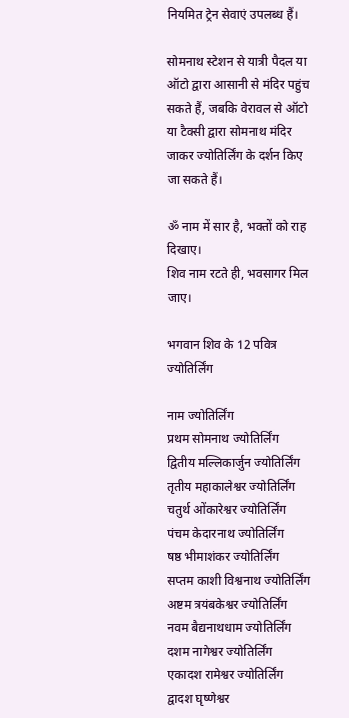नियमित ट्रेन सेवाएं उपलब्ध हैं।

सोमनाथ स्टेशन से यात्री पैदल या ऑटो द्वारा आसानी से मंदिर पहुंच सकते हैं, जबकि वेरावल से ऑटो या टैक्सी द्वारा सोमनाथ मंदिर जाकर ज्योतिर्लिंग के दर्शन किए जा सकते हैं।

ॐ नाम में सार है, भक्तों को राह दिखाए।
शिव नाम रटते ही, भवसागर मिल जाए।

भगवान शिव के 12 पवित्र ज्योतिर्लिंग

नाम ज्योतिर्लिंग
प्रथम सोमनाथ ज्योतिर्लिंग
द्वितीय मल्लिकार्जुन ज्योतिर्लिंग
तृतीय महाकालेश्वर ज्योतिर्लिंग
चतुर्थ ओंकारेश्वर ज्योतिर्लिंग
पंचम केदारनाथ ज्योतिर्लिंग
षष्ठ भीमाशंकर ज्योतिर्लिंग
सप्तम काशी विश्वनाथ ज्योतिर्लिंग
अष्टम त्रयंबकेश्वर ज्योतिर्लिंग
नवम बैद्यनाथधाम ज्योतिर्लिंग
दशम नागेश्वर ज्योतिर्लिंग
एकादश रामेश्वर ज्योतिर्लिंग
द्वादश घृष्णेश्वर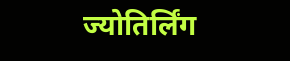ज्योतिर्लिंग